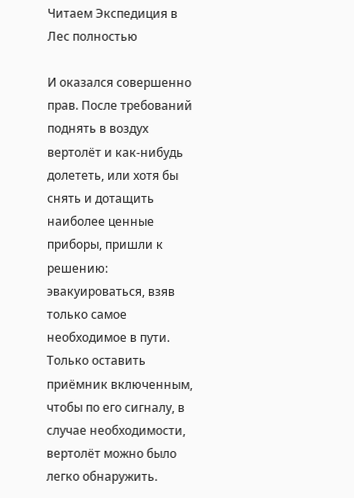Читаем Экспедиция в Лес полностью

И оказался совершенно прав. После требований поднять в воздух вертолёт и как-нибудь долететь, или хотя бы снять и дотащить наиболее ценные приборы, пришли к решению: эвакуироваться, взяв только самое необходимое в пути. Только оставить приёмник включенным, чтобы по его сигналу, в случае необходимости, вертолёт можно было легко обнаружить.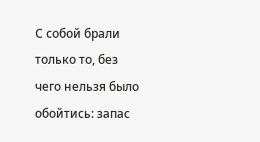С собой брали только то, без чего нельзя было обойтись: запас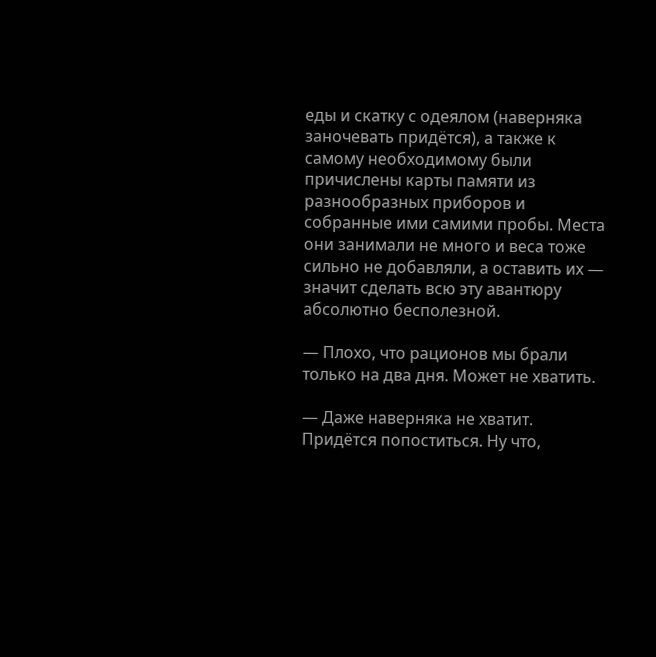еды и скатку с одеялом (наверняка заночевать придётся), а также к самому необходимому были причислены карты памяти из разнообразных приборов и собранные ими самими пробы. Места они занимали не много и веса тоже сильно не добавляли, а оставить их — значит сделать всю эту авантюру абсолютно бесполезной.

— Плохо, что рационов мы брали только на два дня. Может не хватить.

— Даже наверняка не хватит. Придётся попоститься. Ну что,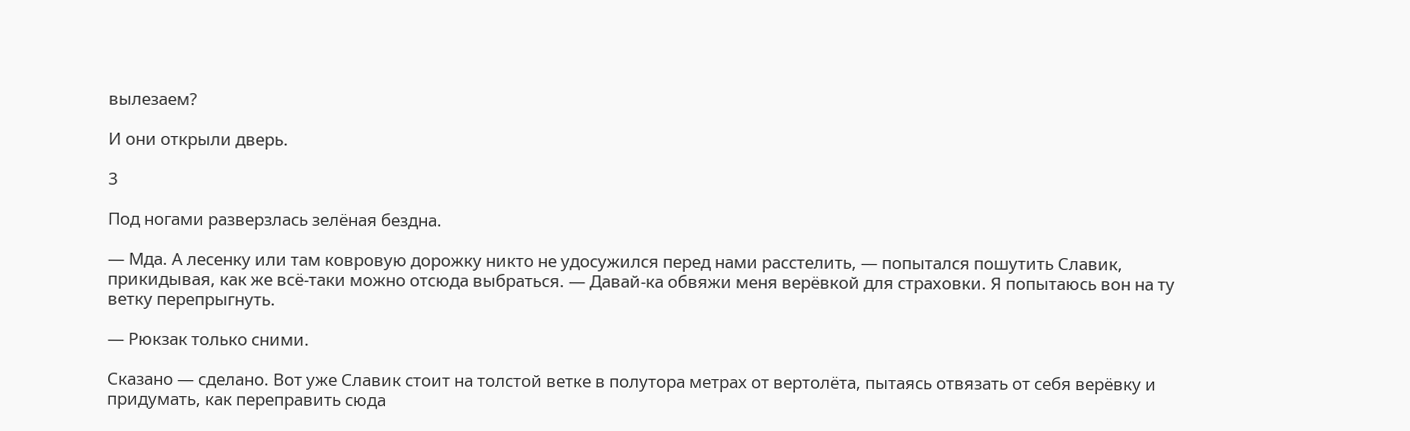вылезаем?

И они открыли дверь.

3

Под ногами разверзлась зелёная бездна.

— Мда. А лесенку или там ковровую дорожку никто не удосужился перед нами расстелить, — попытался пошутить Славик, прикидывая, как же всё-таки можно отсюда выбраться. — Давай-ка обвяжи меня верёвкой для страховки. Я попытаюсь вон на ту ветку перепрыгнуть.

— Рюкзак только сними.

Сказано — сделано. Вот уже Славик стоит на толстой ветке в полутора метрах от вертолёта, пытаясь отвязать от себя верёвку и придумать, как переправить сюда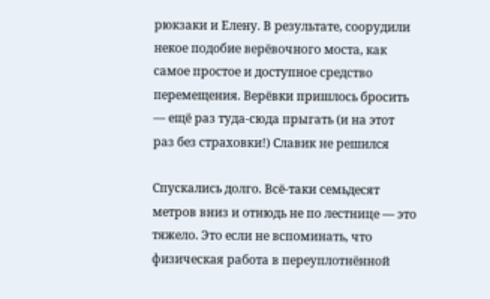рюкзаки и Елену. В результате, соорудили некое подобие верёвочного моста, как самое простое и доступное средство перемещения. Верёвки пришлось бросить — ещё раз туда-сюда прыгать (и на этот раз без страховки!) Славик не решился

Спускались долго. Всё-таки семьдесят метров вниз и отнюдь не по лестнице — это тяжело. Это если не вспоминать, что физическая работа в переуплотнённой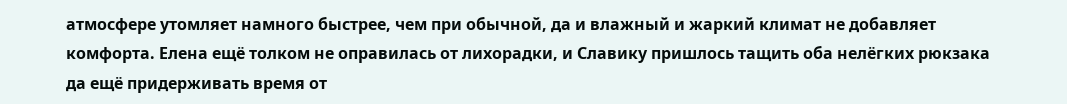атмосфере утомляет намного быстрее, чем при обычной, да и влажный и жаркий климат не добавляет комфорта. Елена ещё толком не оправилась от лихорадки, и Славику пришлось тащить оба нелёгких рюкзака да ещё придерживать время от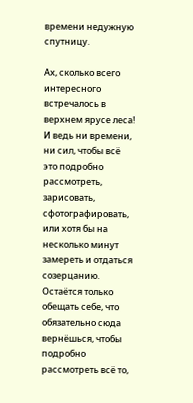времени недужную спутницу.

Ах, сколько всего интересного встречалось в верхнем ярусе леса! И ведь ни времени, ни сил, чтобы всё это подробно рассмотреть, зарисовать, сфотографировать, или хотя бы на несколько минут замереть и отдаться созерцанию. Остаётся только обещать себе, что обязательно сюда вернёшься, чтобы подробно рассмотреть всё то,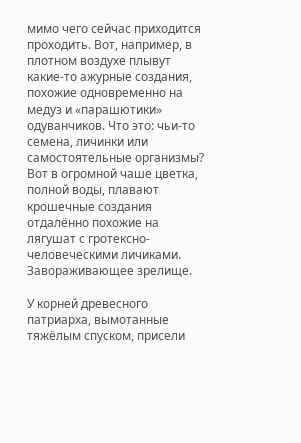мимо чего сейчас приходится проходить. Вот, например, в плотном воздухе плывут какие-то ажурные создания, похожие одновременно на медуз и «парашютики» одуванчиков. Что это: чьи-то семена, личинки или самостоятельные организмы? Вот в огромной чаше цветка, полной воды, плавают крошечные создания отдалённо похожие на лягушат с гротексно-человеческими личиками. Завораживающее зрелище.

У корней древесного патриарха, вымотанные тяжёлым спуском, присели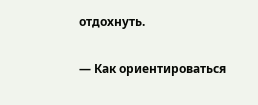отдохнуть.

— Как ориентироваться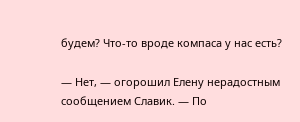будем? Что-то вроде компаса у нас есть?

— Нет, — огорошил Елену нерадостным сообщением Славик. — По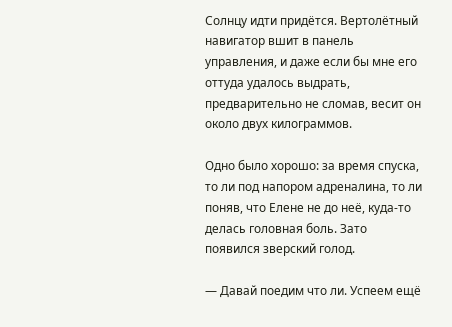Солнцу идти придётся. Вертолётный навигатор вшит в панель управления, и даже если бы мне его оттуда удалось выдрать, предварительно не сломав, весит он около двух килограммов.

Одно было хорошо: за время спуска, то ли под напором адреналина, то ли поняв, что Елене не до неё, куда-то делась головная боль. Зато появился зверский голод.

— Давай поедим что ли. Успеем ещё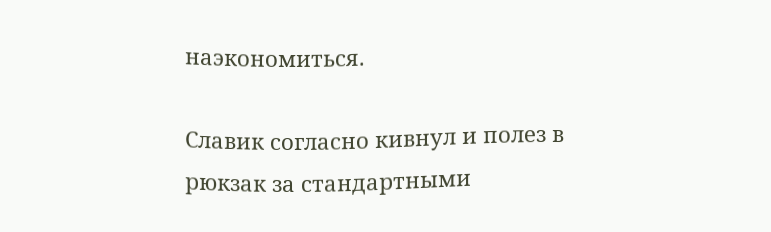наэкономиться.

Славик согласно кивнул и полез в рюкзак за стандартными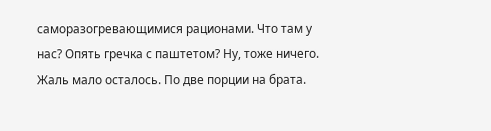саморазогревающимися рационами. Что там у нас? Опять гречка с паштетом? Ну, тоже ничего. Жаль мало осталось. По две порции на брата.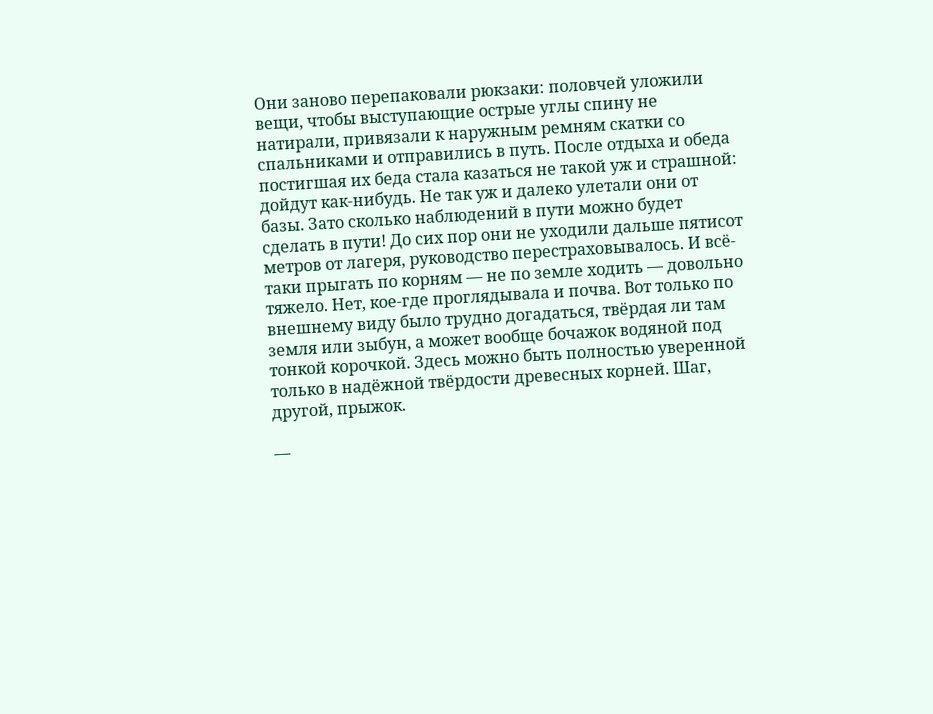Они заново перепаковали рюкзаки: половчей уложили вещи, чтобы выступающие острые углы спину не натирали, привязали к наружным ремням скатки со спальниками и отправились в путь. После отдыха и обеда постигшая их беда стала казаться не такой уж и страшной: дойдут как-нибудь. Не так уж и далеко улетали они от базы. Зато сколько наблюдений в пути можно будет сделать в пути! До сих пор они не уходили дальше пятисот метров от лагеря, руководство перестраховывалось. И всё-таки прыгать по корням — не по земле ходить — довольно тяжело. Нет, кое-где проглядывала и почва. Вот только по внешнему виду было трудно догадаться, твёрдая ли там земля или зыбун, а может вообще бочажок водяной под тонкой корочкой. Здесь можно быть полностью уверенной только в надёжной твёрдости древесных корней. Шаг, другой, прыжок.

—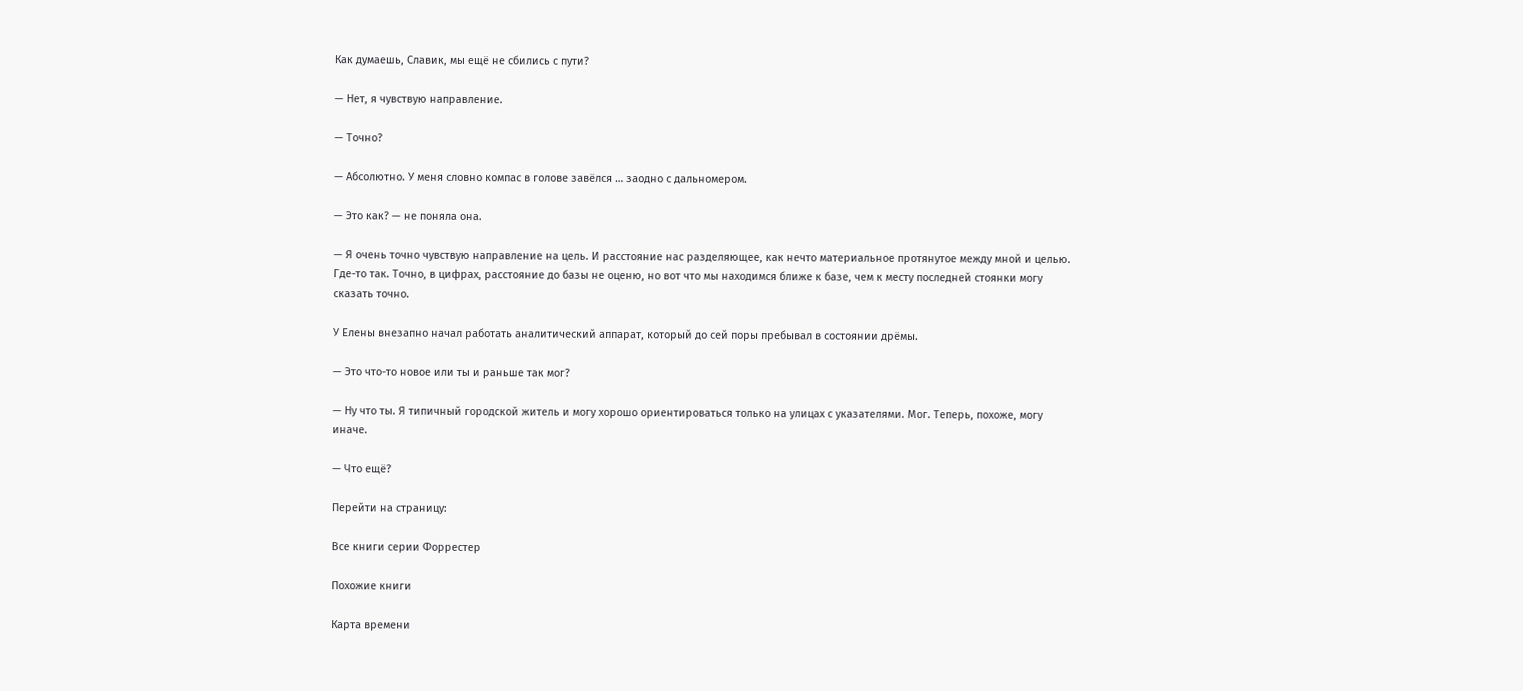Как думаешь, Славик, мы ещё не сбились с пути?

— Нет, я чувствую направление.

— Точно?

— Абсолютно. У меня словно компас в голове завёлся … заодно с дальномером.

— Это как? — не поняла она.

— Я очень точно чувствую направление на цель. И расстояние нас разделяющее, как нечто материальное протянутое между мной и целью. Где-то так. Точно, в цифрах, расстояние до базы не оценю, но вот что мы находимся ближе к базе, чем к месту последней стоянки могу сказать точно.

У Елены внезапно начал работать аналитический аппарат, который до сей поры пребывал в состоянии дрёмы.

— Это что-то новое или ты и раньше так мог?

— Ну что ты. Я типичный городской житель и могу хорошо ориентироваться только на улицах с указателями. Мог. Теперь, похоже, могу иначе.

— Что ещё?

Перейти на страницу:

Все книги серии Форрестер

Похожие книги

Карта времени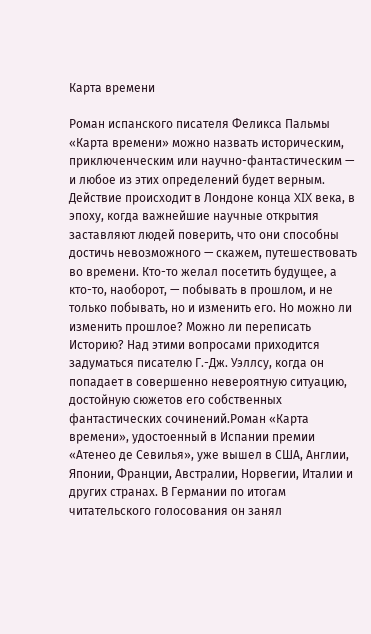Карта времени

Роман испанского писателя Феликса Пальмы «Карта времени» можно назвать историческим, приключенческим или научно-фантастическим — и любое из этих определений будет верным. Действие происходит в Лондоне конца XIX века, в эпоху, когда важнейшие научные открытия заставляют людей поверить, что они способны достичь невозможного — скажем, путешествовать во времени. Кто-то желал посетить будущее, а кто-то, наоборот, — побывать в прошлом, и не только побывать, но и изменить его. Но можно ли изменить прошлое? Можно ли переписать Историю? Над этими вопросами приходится задуматься писателю Г.-Дж. Уэллсу, когда он попадает в совершенно невероятную ситуацию, достойную сюжетов его собственных фантастических сочинений.Роман «Карта времени», удостоенный в Испании премии «Атенео де Севилья», уже вышел в США, Англии, Японии, Франции, Австралии, Норвегии, Италии и других странах. В Германии по итогам читательского голосования он занял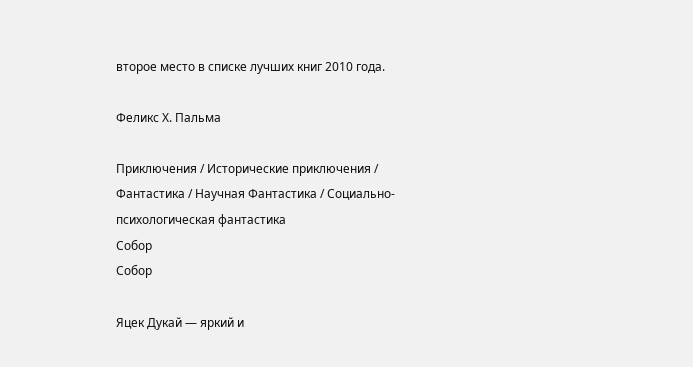второе место в списке лучших книг 2010 года.

Феликс Х. Пальма

Приключения / Исторические приключения / Фантастика / Научная Фантастика / Социально-психологическая фантастика
Собор
Собор

Яцек Дукай — яркий и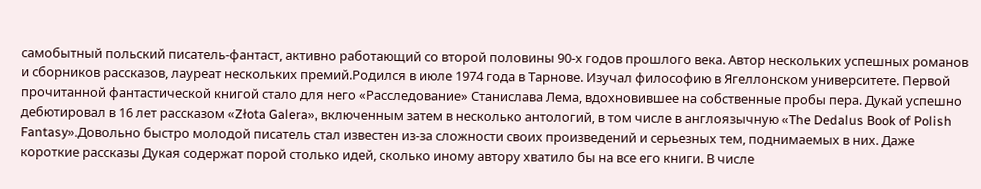самобытный польский писатель-фантаст, активно работающий со второй половины 90-х годов прошлого века. Автор нескольких успешных романов и сборников рассказов, лауреат нескольких премий.Родился в июле 1974 года в Тарнове. Изучал философию в Ягеллонском университете. Первой прочитанной фантастической книгой стало для него «Расследование» Станислава Лема, вдохновившее на собственные пробы пера. Дукай успешно дебютировал в 16 лет рассказом «Złota Galera», включенным затем в несколько антологий, в том числе в англоязычную «The Dedalus Book of Polish Fantasy».Довольно быстро молодой писатель стал известен из-за сложности своих произведений и серьезных тем, поднимаемых в них. Даже короткие рассказы Дукая содержат порой столько идей, сколько иному автору хватило бы на все его книги. В числе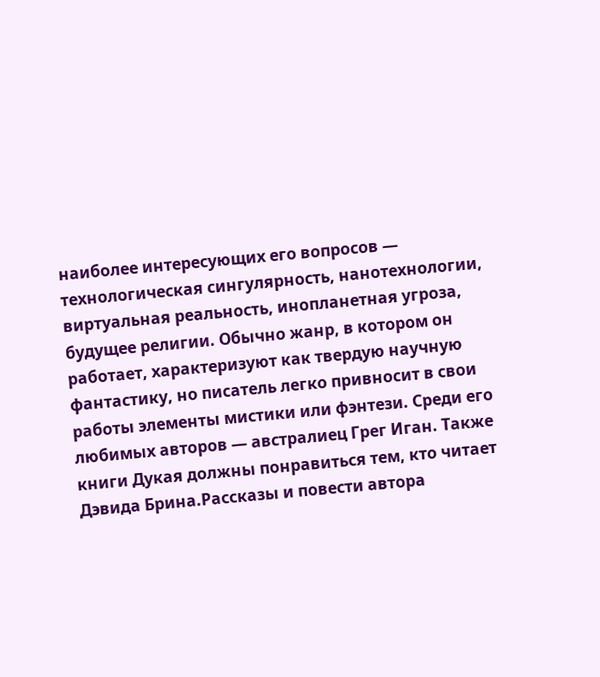наиболее интересующих его вопросов — технологическая сингулярность, нанотехнологии, виртуальная реальность, инопланетная угроза, будущее религии. Обычно жанр, в котором он работает, характеризуют как твердую научную фантастику, но писатель легко привносит в свои работы элементы мистики или фэнтези. Среди его любимых авторов — австралиец Грег Иган. Также книги Дукая должны понравиться тем, кто читает Дэвида Брина.Рассказы и повести автора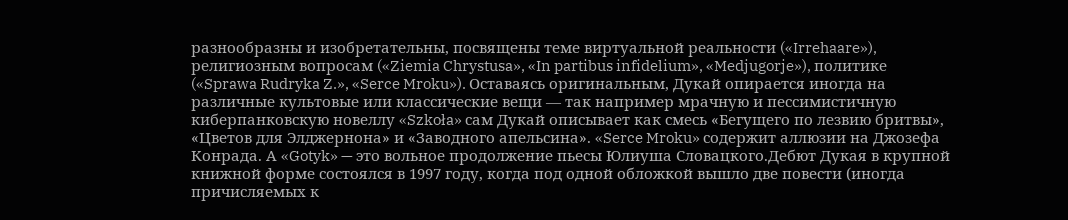разнообразны и изобретательны, посвящены теме виртуальной реальности («Irrehaare»), религиозным вопросам («Ziemia Chrystusa», «In partibus infidelium», «Medjugorje»), политике («Sprawa Rudryka Z.», «Serce Mroku»). Оставаясь оригинальным, Дукай опирается иногда на различные культовые или классические вещи — так например мрачную и пессимистичную киберпанковскую новеллу «Szkoła» сам Дукай описывает как смесь «Бегущего по лезвию бритвы», «Цветов для Элджернона» и «Заводного апельсина». «Serce Mroku» содержит аллюзии на Джозефа Конрада. А «Gotyk» — это вольное продолжение пьесы Юлиуша Словацкого.Дебют Дукая в крупной книжной форме состоялся в 1997 году, когда под одной обложкой вышло две повести (иногда причисляемых к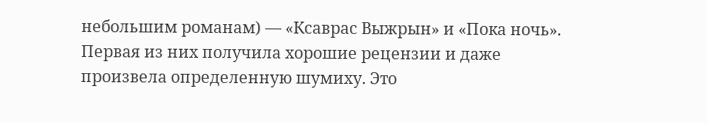небольшим романам) — «Ксаврас Выжрын» и «Пока ночь». Первая из них получила хорошие рецензии и даже произвела определенную шумиху. Это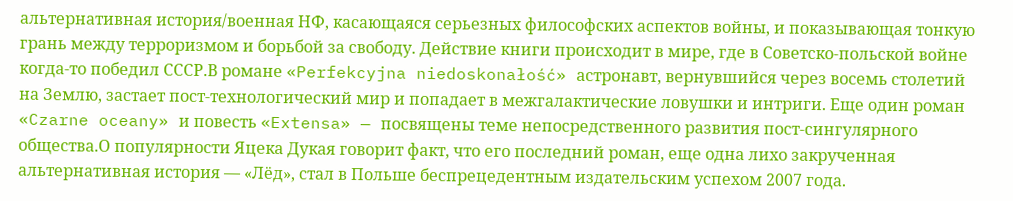альтернативная история/военная НФ, касающаяся серьезных философских аспектов войны, и показывающая тонкую грань между терроризмом и борьбой за свободу. Действие книги происходит в мире, где в Советско-польской войне когда-то победил СССР.В романе «Perfekcyjna niedoskonałość» астронавт, вернувшийся через восемь столетий на Землю, застает пост-технологический мир и попадает в межгалактические ловушки и интриги. Еще один роман «Czarne oceany» и повесть «Extensa» — посвящены теме непосредственного развития пост-сингулярного общества.О популярности Яцека Дукая говорит факт, что его последний роман, еще одна лихо закрученная альтернативная история — «Лёд», стал в Польше беспрецедентным издательским успехом 2007 года.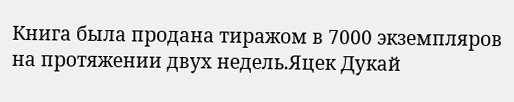Книга была продана тиражом в 7000 экземпляров на протяжении двух недель.Яцек Дукай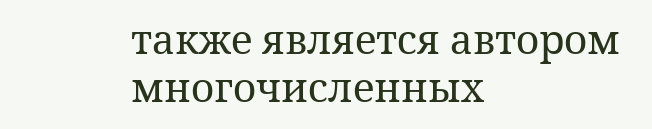также является автором многочисленных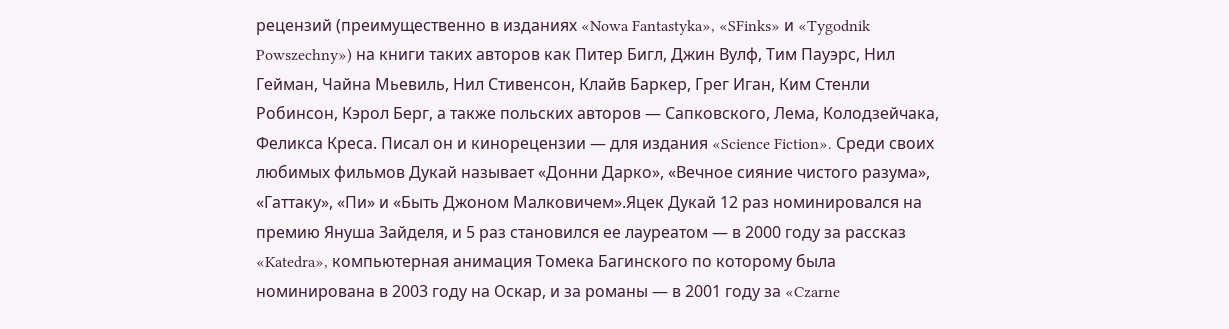рецензий (преимущественно в изданиях «Nowa Fantastyka», «SFinks» и «Tygodnik Powszechny») на книги таких авторов как Питер Бигл, Джин Вулф, Тим Пауэрс, Нил Гейман, Чайна Мьевиль, Нил Стивенсон, Клайв Баркер, Грег Иган, Ким Стенли Робинсон, Кэрол Берг, а также польских авторов — Сапковского, Лема, Колодзейчака, Феликса Креса. Писал он и кинорецензии — для издания «Science Fiction». Среди своих любимых фильмов Дукай называет «Донни Дарко», «Вечное сияние чистого разума», «Гаттаку», «Пи» и «Быть Джоном Малковичем».Яцек Дукай 12 раз номинировался на премию Януша Зайделя, и 5 раз становился ее лауреатом — в 2000 году за рассказ «Katedra», компьютерная анимация Томека Багинского по которому была номинирована в 2003 году на Оскар, и за романы — в 2001 году за «Czarne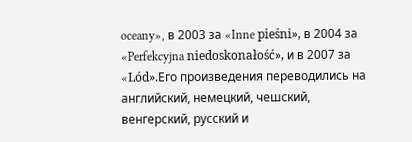oceany», в 2003 за «Inne pieśni», в 2004 за «Perfekcyjna niedoskonałość», и в 2007 за «Lód».Его произведения переводились на английский, немецкий, чешский, венгерский, русский и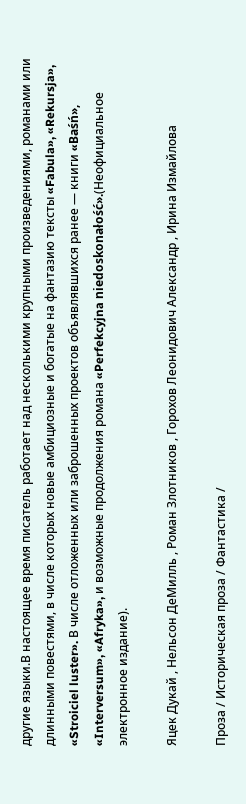другие языки.В настоящее время писатель работает над несколькими крупными произведениями, романами или длинными повестями, в числе которых новые амбициозные и богатые на фантазию тексты «Fabula», «Rekursja», «Stroiciel luster». В числе отложенных или заброшенных проектов объявлявшихся ранее — книги «Baśń», «Interversum», «Afryka», и возможные продолжения романа «Perfekcyjna niedoskonałość».(Неофициальное электронное издание).

Яцек Дукай , Нельсон ДеМилль , Роман Злотников , Горохов Леонидович Александр , Ирина Измайлова

Проза / Историческая проза / Фантастика /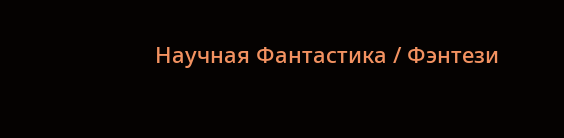Научная Фантастика / Фэнтези